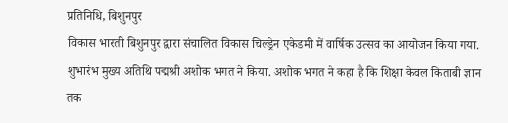प्रतिनिधि, बिशुनपुर
विकास भारती बिशुनपुर द्वारा संचालित विकास चिल्ड्रेन एकेडमी में वार्षिक उत्सव का आयोजन किया गया. शुभारंभ मुख्य अतिथि पद्मश्री अशोक भगत ने किया. अशोक भगत ने कहा है कि शिक्षा केवल किताबी ज्ञान तक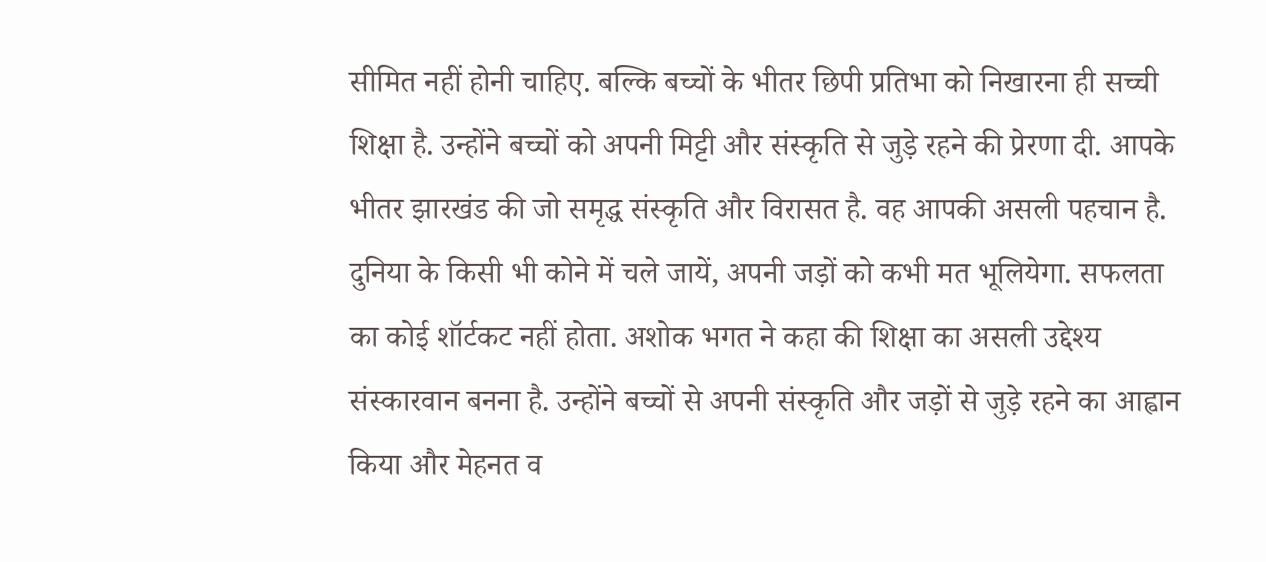सीमित नहीं होनी चाहिए. बल्कि बच्चों के भीतर छिपी प्रतिभा को निखारना ही सच्ची शिक्षा है. उन्होंने बच्चों को अपनी मिट्टी और संस्कृति से जुड़े रहने की प्रेरणा दी. आपके भीतर झारखंड की जो समृद्ध संस्कृति और विरासत है. वह आपकी असली पहचान है. दुनिया के किसी भी कोने में चले जायें, अपनी जड़ों को कभी मत भूलियेगा. सफलता का कोई शॉर्टकट नहीं होता. अशोक भगत ने कहा की शिक्षा का असली उद्देश्य संस्कारवान बनना है. उन्होंने बच्चों से अपनी संस्कृति और जड़ों से जुड़े रहने का आह्वान किया और मेहनत व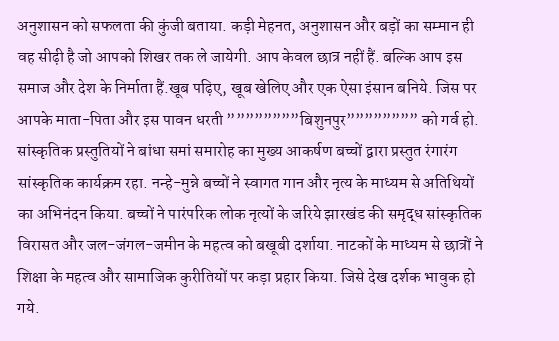अनुशासन को सफलता की कुंजी बताया. कड़ी मेहनत, अनुशासन और बड़ों का सम्मान ही वह सीढ़ी है जो आपको शिखर तक ले जायेगी. आप केवल छात्र नहीं हैं. बल्कि आप इस समाज और देश के निर्माता हैं.खूब पढ़िए, खूब खेलिए और एक ऐसा इंसान बनिये. जिस पर आपके माता-पिता और इस पावन धरती ””””””””बिशुनपुर”””””””” को गर्व हो.
सांस्कृतिक प्रस्तुतियों ने बांधा समां समारोह का मुख्य आकर्षण बच्चों द्वारा प्रस्तुत रंगारंग सांस्कृतिक कार्यक्रम रहा. नन्हे-मुन्ने बच्चों ने स्वागत गान और नृत्य के माध्यम से अतिथियों का अभिनंदन किया. बच्चों ने पारंपरिक लोक नृत्यों के जरिये झारखंड की समृद्ध सांस्कृतिक विरासत और जल-जंगल-जमीन के महत्व को बखूबी दर्शाया. नाटकों के माध्यम से छात्रों ने शिक्षा के महत्व और सामाजिक कुरीतियों पर कड़ा प्रहार किया. जिसे देख दर्शक भावुक हो गये.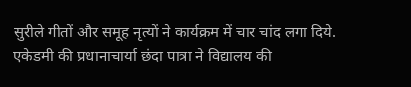सुरीले गीतों और समूह नृत्यों ने कार्यक्रम में चार चांद लगा दिये. एकेडमी की प्रधानाचार्या छंदा पात्रा ने विद्यालय की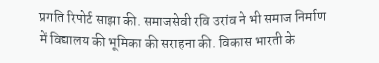प्रगति रिपोर्ट साझा की. समाजसेवी रवि उरांव ने भी समाज निर्माण में विद्यालय की भूमिका की सराहना की. विकास भारती के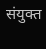संयुक्त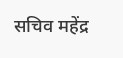सचिव महेंद्र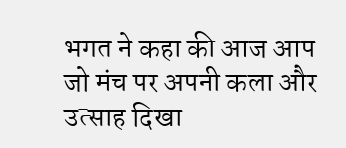भगत ने कहा की आज आप जो मंच पर अपनी कला और उत्साह दिखा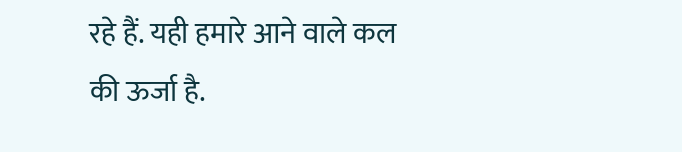रहे हैं. यही हमारे आने वाले कल की ऊर्जा है.